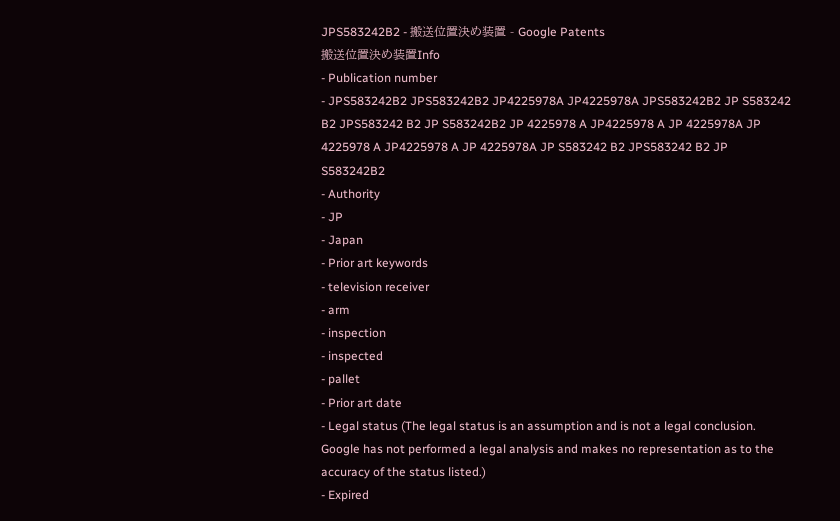JPS583242B2 - 搬送位置決め装置 - Google Patents
搬送位置決め装置Info
- Publication number
- JPS583242B2 JPS583242B2 JP4225978A JP4225978A JPS583242B2 JP S583242 B2 JPS583242 B2 JP S583242B2 JP 4225978 A JP4225978 A JP 4225978A JP 4225978 A JP4225978 A JP 4225978A JP S583242 B2 JPS583242 B2 JP S583242B2
- Authority
- JP
- Japan
- Prior art keywords
- television receiver
- arm
- inspection
- inspected
- pallet
- Prior art date
- Legal status (The legal status is an assumption and is not a legal conclusion. Google has not performed a legal analysis and makes no representation as to the accuracy of the status listed.)
- Expired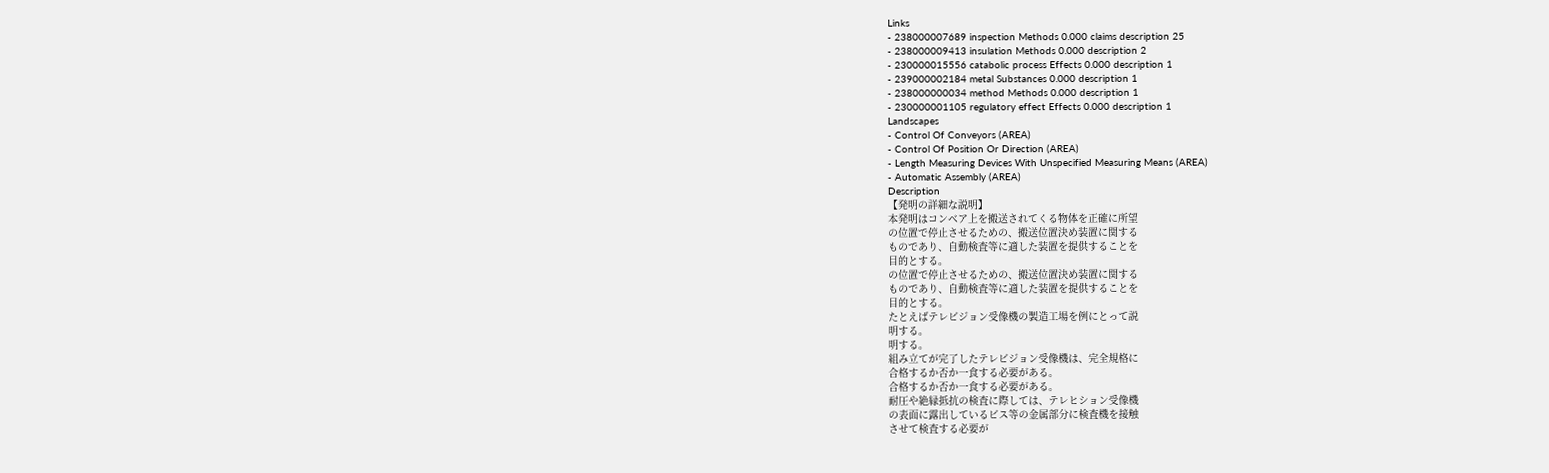Links
- 238000007689 inspection Methods 0.000 claims description 25
- 238000009413 insulation Methods 0.000 description 2
- 230000015556 catabolic process Effects 0.000 description 1
- 239000002184 metal Substances 0.000 description 1
- 238000000034 method Methods 0.000 description 1
- 230000001105 regulatory effect Effects 0.000 description 1
Landscapes
- Control Of Conveyors (AREA)
- Control Of Position Or Direction (AREA)
- Length Measuring Devices With Unspecified Measuring Means (AREA)
- Automatic Assembly (AREA)
Description
【発明の詳細な説明】
本発明はコンベア上を搬送されてくる物体を正確に所望
の位置で停止させるための、搬送位置決め装置に関する
ものであり、自動検査等に適した装置を提供することを
目的とする。
の位置で停止させるための、搬送位置決め装置に関する
ものであり、自動検査等に適した装置を提供することを
目的とする。
たとえばテレビジョン受像機の製造工場を例にとって説
明する。
明する。
組み立てが完了したテレビジョン受像機は、完全規格に
合格するか否か一食する必要がある。
合格するか否か一食する必要がある。
耐圧や絶縁抵抗の検査に際しては、テレヒション受像機
の表面に露出しているビス等の金属部分に検査機を接触
させて検査する必要が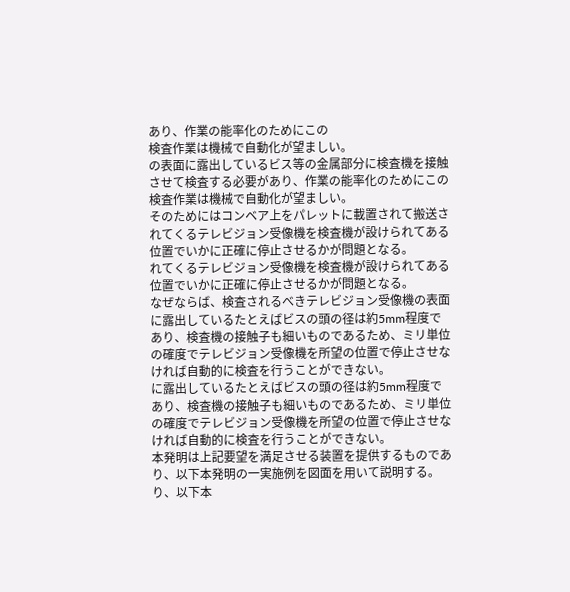あり、作業の能率化のためにこの
検査作業は機械で自動化が望ましい。
の表面に露出しているビス等の金属部分に検査機を接触
させて検査する必要があり、作業の能率化のためにこの
検査作業は機械で自動化が望ましい。
そのためにはコンベア上をパレットに載置されて搬送さ
れてくるテレビジョン受像機を検査機が設けられてある
位置でいかに正確に停止させるかが問題となる。
れてくるテレビジョン受像機を検査機が設けられてある
位置でいかに正確に停止させるかが問題となる。
なぜならば、検査されるべきテレビジョン受像機の表面
に露出しているたとえばビスの頭の径は約5mm程度で
あり、検査機の接触子も細いものであるため、ミリ単位
の確度でテレビジョン受像機を所望の位置で停止させな
ければ自動的に検査を行うことができない。
に露出しているたとえばビスの頭の径は約5mm程度で
あり、検査機の接触子も細いものであるため、ミリ単位
の確度でテレビジョン受像機を所望の位置で停止させな
ければ自動的に検査を行うことができない。
本発明は上記要望を満足させる装置を提供するものであ
り、以下本発明の一実施例を図面を用いて説明する。
り、以下本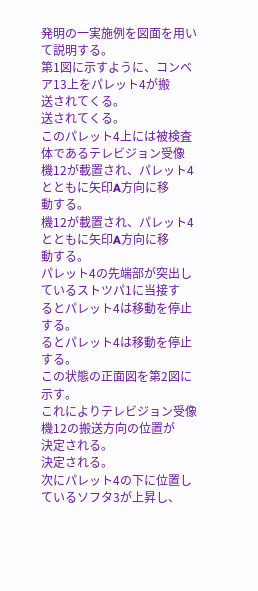発明の一実施例を図面を用いて説明する。
第1図に示すように、コンベア13上をパレット4が搬
送されてくる。
送されてくる。
このパレット4上には被検査体であるテレビジョン受像
機12が載置され、パレット4とともに矢印A方向に移
動する。
機12が載置され、パレット4とともに矢印A方向に移
動する。
パレット4の先端部が突出しているストツパ1に当接す
るとパレット4は移動を停止する。
るとパレット4は移動を停止する。
この状態の正面図を第2図に示す。
これによりテレビジョン受像機12の搬送方向の位置が
決定される。
決定される。
次にパレット4の下に位置しているソフタ3が上昇し、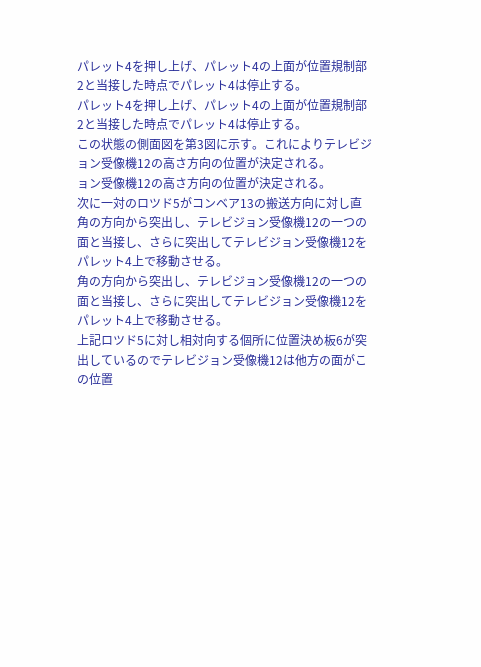パレット4を押し上げ、パレット4の上面が位置規制部
2と当接した時点でパレット4は停止する。
パレット4を押し上げ、パレット4の上面が位置規制部
2と当接した時点でパレット4は停止する。
この状態の側面図を第3図に示す。これによりテレビジ
ョン受像機12の高さ方向の位置が決定される。
ョン受像機12の高さ方向の位置が決定される。
次に一対のロツド5がコンベア13の搬送方向に対し直
角の方向から突出し、テレビジョン受像機12の一つの
面と当接し、さらに突出してテレビジョン受像機12を
パレット4上で移動させる。
角の方向から突出し、テレビジョン受像機12の一つの
面と当接し、さらに突出してテレビジョン受像機12を
パレット4上で移動させる。
上記ロツド5に対し相対向する個所に位置決め板6が突
出しているのでテレビジョン受像機12は他方の面がこ
の位置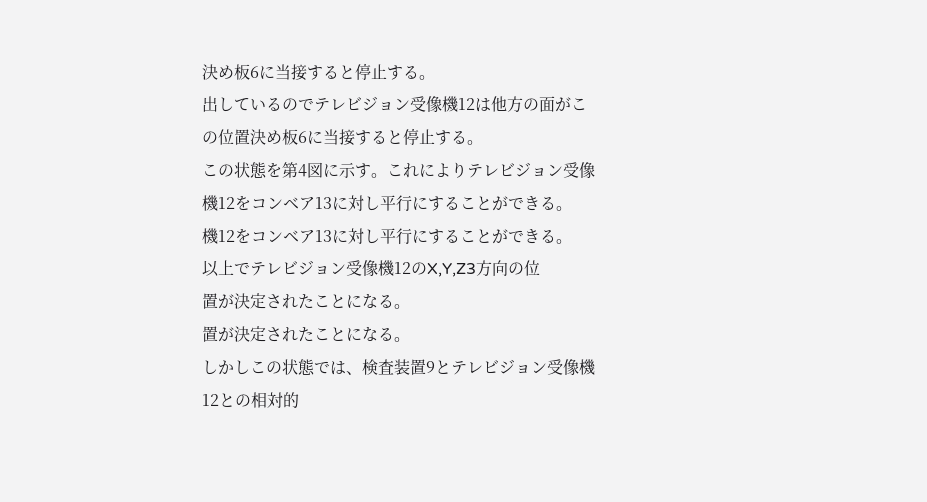決め板6に当接すると停止する。
出しているのでテレビジョン受像機12は他方の面がこ
の位置決め板6に当接すると停止する。
この状態を第4図に示す。これによりテレビジョン受像
機12をコンベア13に対し平行にすることができる。
機12をコンベア13に対し平行にすることができる。
以上でテレビジョン受像機12のX,Y,Z3方向の位
置が決定されたことになる。
置が決定されたことになる。
しかしこの状態では、検査装置9とテレビジョン受像機
12との相対的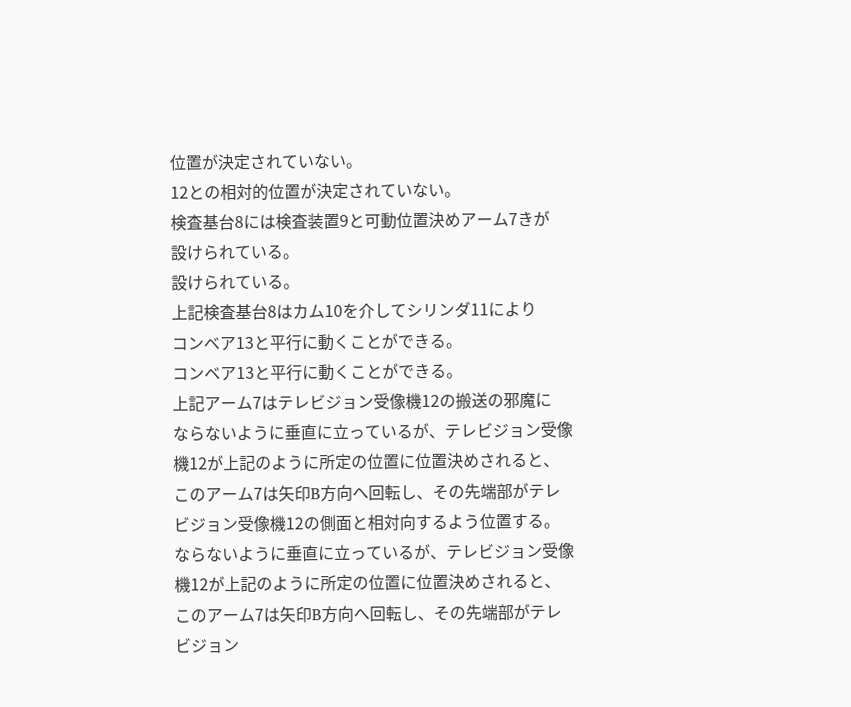位置が決定されていない。
12との相対的位置が決定されていない。
検査基台8には検査装置9と可動位置決めアーム7きが
設けられている。
設けられている。
上記検査基台8はカム10を介してシリンダ11により
コンベア13と平行に動くことができる。
コンベア13と平行に動くことができる。
上記アーム7はテレビジョン受像機12の搬送の邪魔に
ならないように垂直に立っているが、テレビジョン受像
機12が上記のように所定の位置に位置決めされると、
このアーム7は矢印B方向へ回転し、その先端部がテレ
ビジョン受像機12の側面と相対向するよう位置する。
ならないように垂直に立っているが、テレビジョン受像
機12が上記のように所定の位置に位置決めされると、
このアーム7は矢印B方向へ回転し、その先端部がテレ
ビジョン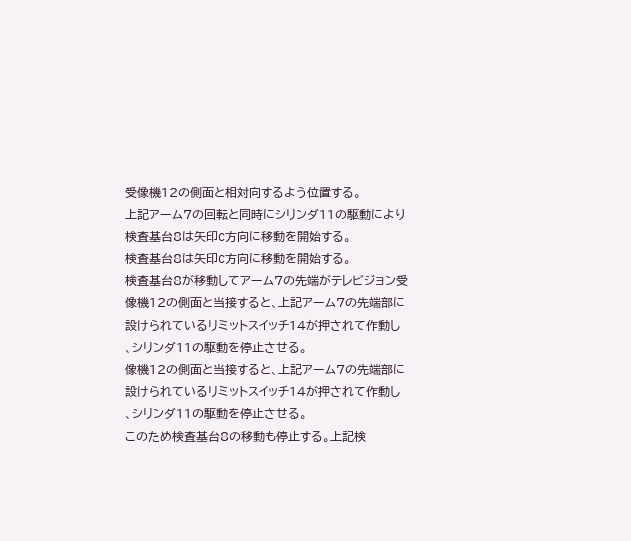受像機12の側面と相対向するよう位置する。
上記アーム7の回転と同時にシリンダ11の駆動により
検査基台8は矢印C方向に移動を開始する。
検査基台8は矢印C方向に移動を開始する。
検査基台8が移動してアーム7の先端がテレビジョン受
像機12の側面と当接すると、上記アーム7の先端部に
設けられているリミットスイッチ14が押されて作動し
、シリンダ11の駆動を停止させる。
像機12の側面と当接すると、上記アーム7の先端部に
設けられているリミットスイッチ14が押されて作動し
、シリンダ11の駆動を停止させる。
このため検査基台8の移動も停止する。上記検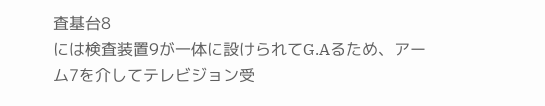査基台8
には検査装置9が一体に設けられてG.Aるため、アー
ム7を介してテレビジョン受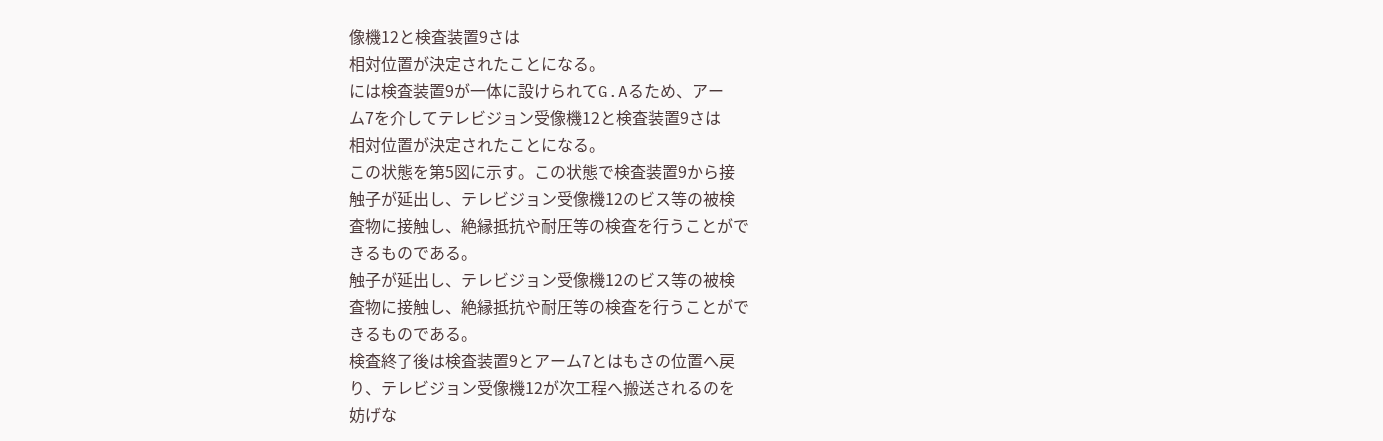像機12と検査装置9さは
相対位置が決定されたことになる。
には検査装置9が一体に設けられてG.Aるため、アー
ム7を介してテレビジョン受像機12と検査装置9さは
相対位置が決定されたことになる。
この状態を第5図に示す。この状態で検査装置9から接
触子が延出し、テレビジョン受像機12のビス等の被検
査物に接触し、絶縁抵抗や耐圧等の検査を行うことがで
きるものである。
触子が延出し、テレビジョン受像機12のビス等の被検
査物に接触し、絶縁抵抗や耐圧等の検査を行うことがで
きるものである。
検査終了後は検査装置9とアーム7とはもさの位置へ戻
り、テレビジョン受像機12が次工程へ搬送されるのを
妨げな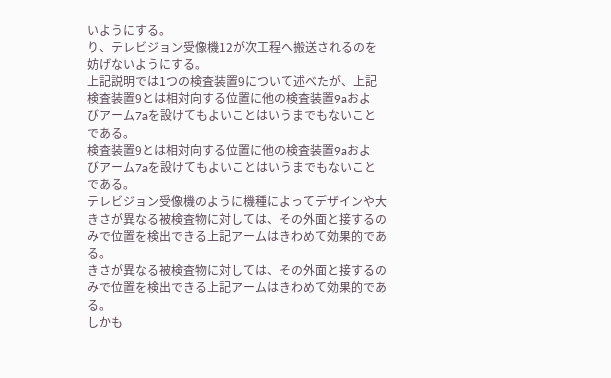いようにする。
り、テレビジョン受像機12が次工程へ搬送されるのを
妨げないようにする。
上記説明では1つの検査装置9について述べたが、上記
検査装置9とは相対向する位置に他の検査装置9aおよ
びアーム7aを設けてもよいことはいうまでもないこと
である。
検査装置9とは相対向する位置に他の検査装置9aおよ
びアーム7aを設けてもよいことはいうまでもないこと
である。
テレビジョン受像機のように機種によってデザインや大
きさが異なる被検査物に対しては、その外面と接するの
みで位置を検出できる上記アームはきわめて効果的であ
る。
きさが異なる被検査物に対しては、その外面と接するの
みで位置を検出できる上記アームはきわめて効果的であ
る。
しかも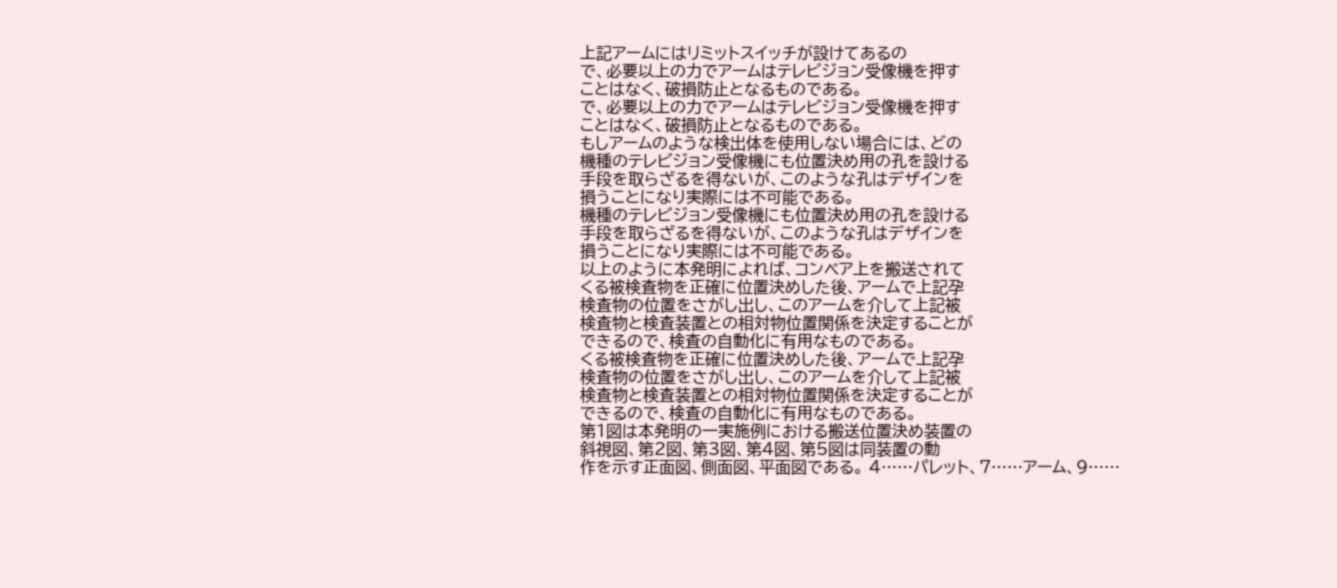上記アームにはリミットスイッチが設けてあるの
で、必要以上の力でアームはテレビジョン受像機を押す
ことはなく、破損防止となるものである。
で、必要以上の力でアームはテレビジョン受像機を押す
ことはなく、破損防止となるものである。
もしアームのような検出体を使用しない場合には、どの
機種のテレビジョン受像機にも位置決め用の孔を設ける
手段を取らざるを得ないが、このような孔はデザインを
損うことになり実際には不可能である。
機種のテレビジョン受像機にも位置決め用の孔を設ける
手段を取らざるを得ないが、このような孔はデザインを
損うことになり実際には不可能である。
以上のように本発明によれば、コンベア上を搬送されて
くる被検査物を正確に位置決めした後、アームで上記孕
検査物の位置をさがし出し、このアームを介して上記被
検査物と検査装置との相対物位置関係を決定することが
できるので、検査の自動化に有用なものである。
くる被検査物を正確に位置決めした後、アームで上記孕
検査物の位置をさがし出し、このアームを介して上記被
検査物と検査装置との相対物位置関係を決定することが
できるので、検査の自動化に有用なものである。
第1図は本発明の一実施例における搬送位置決め装置の
斜視図、第2図、第3図、第4図、第5図は同装置の動
作を示す正面図、側面図、平面図である。 4……パレット、7……アーム、9……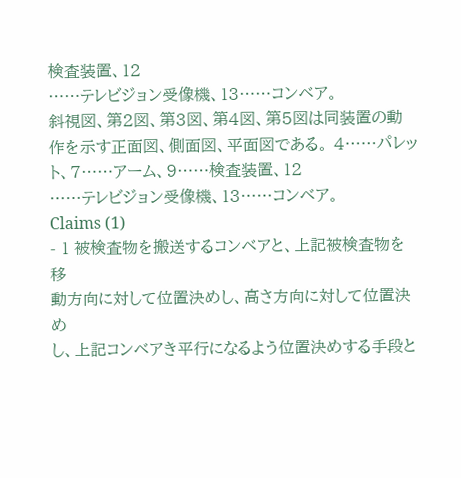検査装置、12
……テレビジョン受像機、13……コンベア。
斜視図、第2図、第3図、第4図、第5図は同装置の動
作を示す正面図、側面図、平面図である。 4……パレット、7……アーム、9……検査装置、12
……テレビジョン受像機、13……コンベア。
Claims (1)
- 1 被検査物を搬送するコンベアと、上記被検査物を移
動方向に対して位置決めし、高さ方向に対して位置決め
し、上記コンベアき平行になるよう位置決めする手段と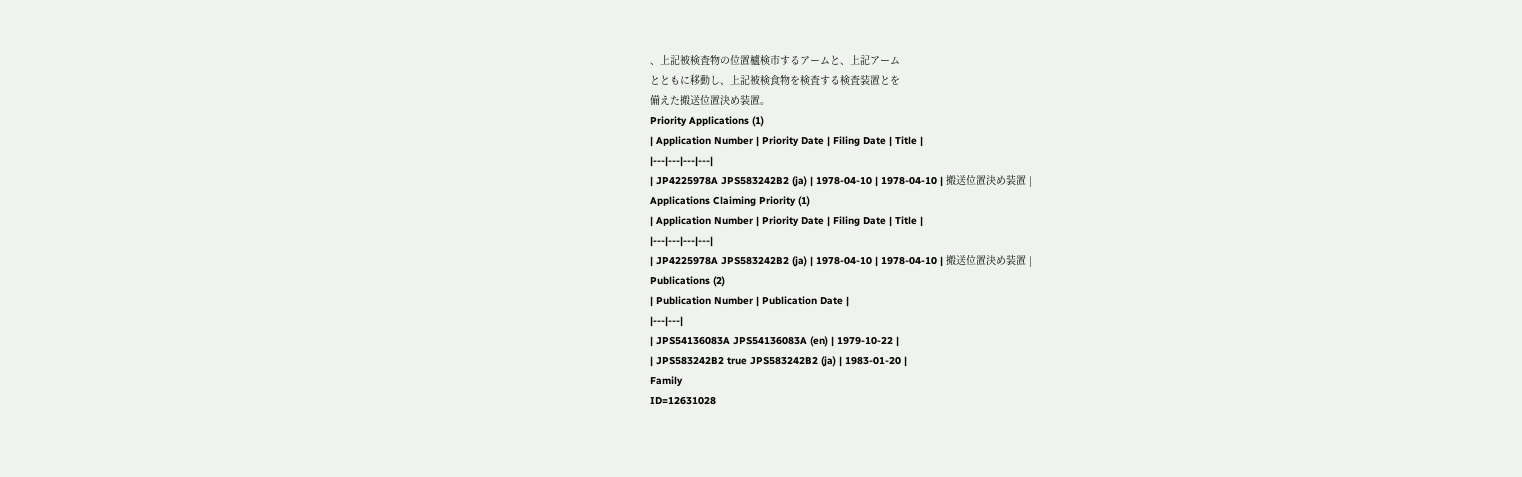、上記被検査物の位置櫨検市するアームと、上記アーム
とともに移動し、上記被検食物を検査する検査装置とを
備えた搬送位置決め装置。
Priority Applications (1)
| Application Number | Priority Date | Filing Date | Title |
|---|---|---|---|
| JP4225978A JPS583242B2 (ja) | 1978-04-10 | 1978-04-10 | 搬送位置決め装置 |
Applications Claiming Priority (1)
| Application Number | Priority Date | Filing Date | Title |
|---|---|---|---|
| JP4225978A JPS583242B2 (ja) | 1978-04-10 | 1978-04-10 | 搬送位置決め装置 |
Publications (2)
| Publication Number | Publication Date |
|---|---|
| JPS54136083A JPS54136083A (en) | 1979-10-22 |
| JPS583242B2 true JPS583242B2 (ja) | 1983-01-20 |
Family
ID=12631028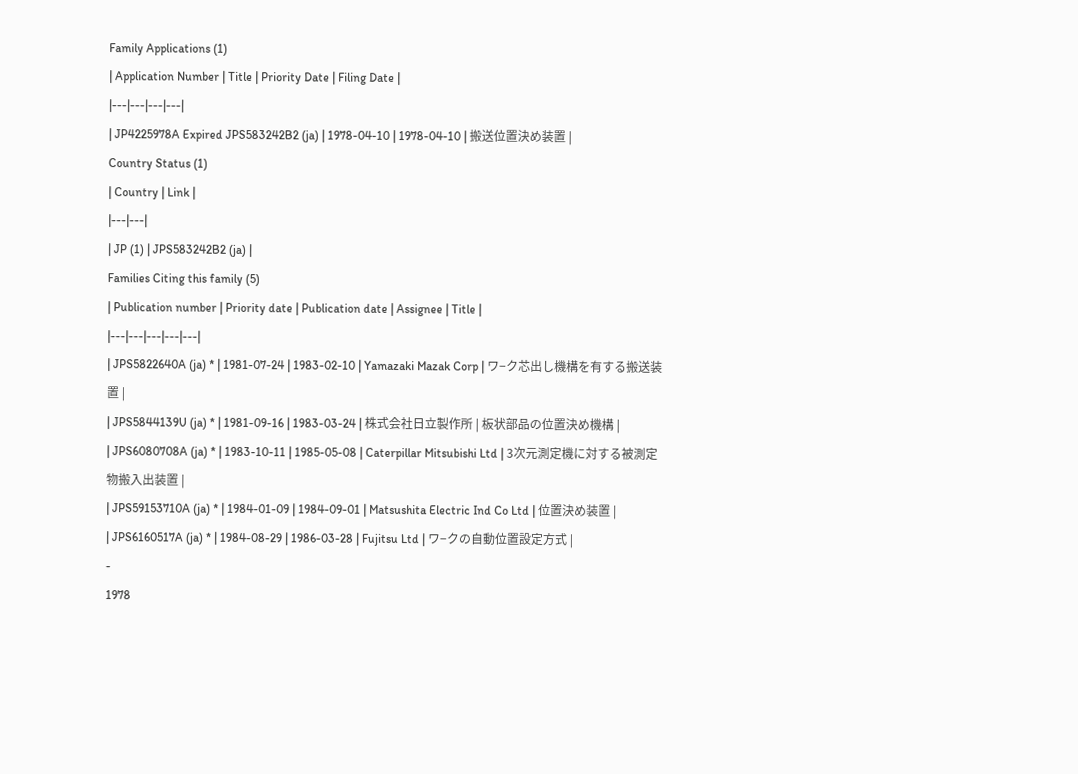Family Applications (1)
| Application Number | Title | Priority Date | Filing Date |
|---|---|---|---|
| JP4225978A Expired JPS583242B2 (ja) | 1978-04-10 | 1978-04-10 | 搬送位置決め装置 |
Country Status (1)
| Country | Link |
|---|---|
| JP (1) | JPS583242B2 (ja) |
Families Citing this family (5)
| Publication number | Priority date | Publication date | Assignee | Title |
|---|---|---|---|---|
| JPS5822640A (ja) * | 1981-07-24 | 1983-02-10 | Yamazaki Mazak Corp | ワ−ク芯出し機構を有する搬送装置 |
| JPS5844139U (ja) * | 1981-09-16 | 1983-03-24 | 株式会社日立製作所 | 板状部品の位置決め機構 |
| JPS6080708A (ja) * | 1983-10-11 | 1985-05-08 | Caterpillar Mitsubishi Ltd | 3次元測定機に対する被測定物搬入出装置 |
| JPS59153710A (ja) * | 1984-01-09 | 1984-09-01 | Matsushita Electric Ind Co Ltd | 位置決め装置 |
| JPS6160517A (ja) * | 1984-08-29 | 1986-03-28 | Fujitsu Ltd | ワ−クの自動位置設定方式 |
-
1978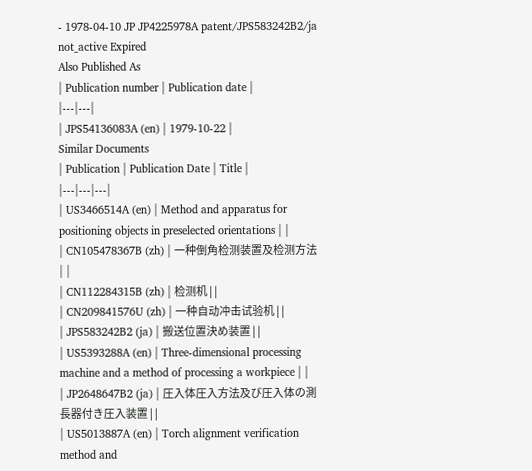- 1978-04-10 JP JP4225978A patent/JPS583242B2/ja not_active Expired
Also Published As
| Publication number | Publication date |
|---|---|
| JPS54136083A (en) | 1979-10-22 |
Similar Documents
| Publication | Publication Date | Title |
|---|---|---|
| US3466514A (en) | Method and apparatus for positioning objects in preselected orientations | |
| CN105478367B (zh) | 一种倒角检测装置及检测方法 | |
| CN112284315B (zh) | 检测机 | |
| CN209841576U (zh) | 一种自动冲击试验机 | |
| JPS583242B2 (ja) | 搬送位置決め装置 | |
| US5393288A (en) | Three-dimensional processing machine and a method of processing a workpiece | |
| JP2648647B2 (ja) | 圧入体圧入方法及び圧入体の測長器付き圧入装置 | |
| US5013887A (en) | Torch alignment verification method and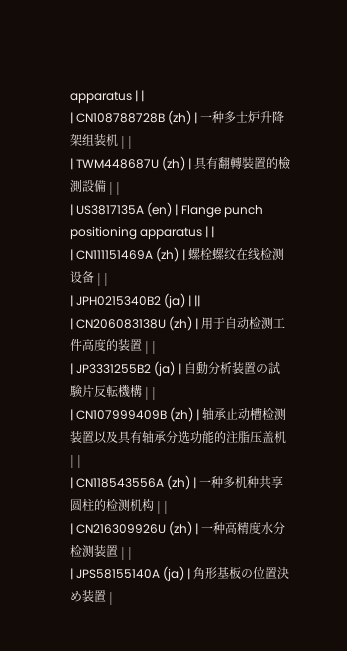apparatus | |
| CN108788728B (zh) | 一种多士炉升降架组装机 | |
| TWM448687U (zh) | 具有翻轉裝置的檢測設備 | |
| US3817135A (en) | Flange punch positioning apparatus | |
| CN111151469A (zh) | 螺栓螺纹在线检测设备 | |
| JPH0215340B2 (ja) | ||
| CN206083138U (zh) | 用于自动检测工件高度的装置 | |
| JP3331255B2 (ja) | 自動分析装置の試験片反転機構 | |
| CN107999409B (zh) | 轴承止动槽检测装置以及具有轴承分选功能的注脂压盖机 | |
| CN118543556A (zh) | 一种多机种共享圆柱的检测机构 | |
| CN216309926U (zh) | 一种高精度水分检测装置 | |
| JPS58155140A (ja) | 角形基板の位置決め装置 |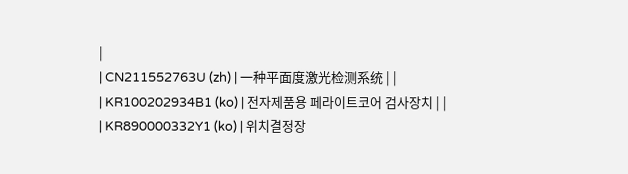|
| CN211552763U (zh) | 一种平面度激光检测系统 | |
| KR100202934B1 (ko) | 전자제품용 페라이트코어 검사장치 | |
| KR890000332Y1 (ko) | 위치결정장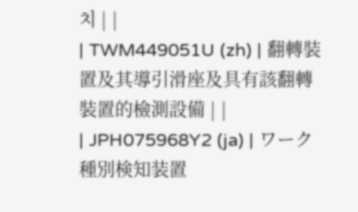치 | |
| TWM449051U (zh) | 翻轉裝置及其導引滑座及具有該翻轉裝置的檢測設備 | |
| JPH075968Y2 (ja) | ワーク種別検知装置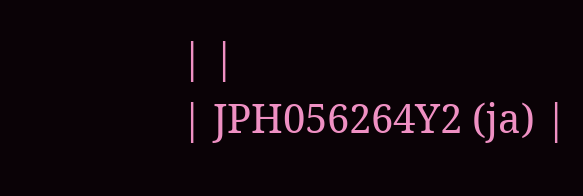| |
| JPH056264Y2 (ja) |